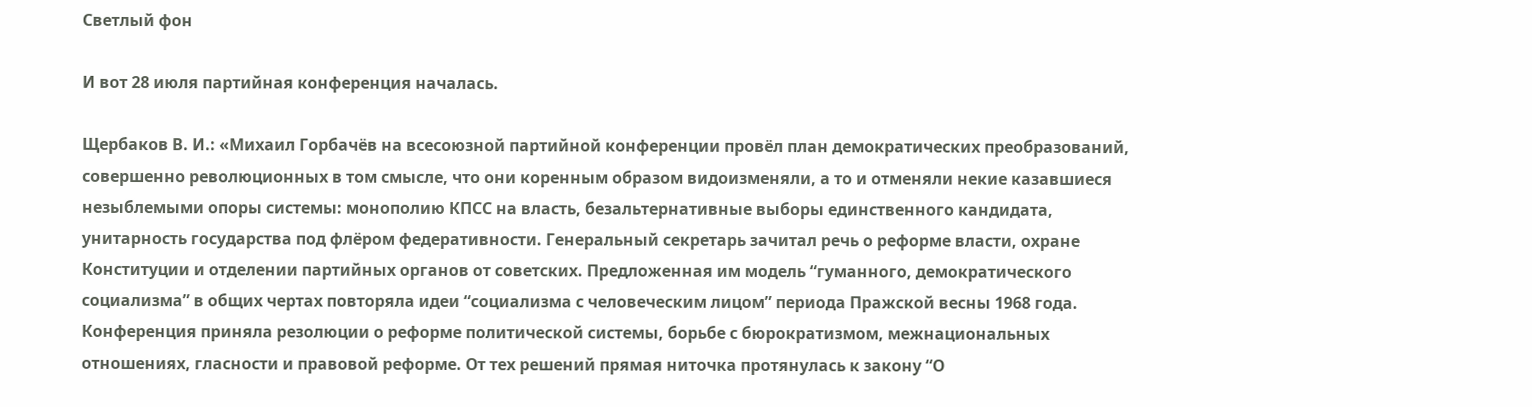Светлый фон

И вот 28 июля партийная конференция началась.

Щербаков В. И.: «Михаил Горбачёв на всесоюзной партийной конференции провёл план демократических преобразований, совершенно революционных в том смысле, что они коренным образом видоизменяли, а то и отменяли некие казавшиеся незыблемыми опоры системы: монополию КПСС на власть, безальтернативные выборы единственного кандидата, унитарность государства под флёром федеративности. Генеральный секретарь зачитал речь о реформе власти, охране Конституции и отделении партийных органов от советских. Предложенная им модель “гуманного, демократического социализма” в общих чертах повторяла идеи “социализма с человеческим лицом” периода Пражской весны 1968 года. Конференция приняла резолюции о реформе политической системы, борьбе с бюрократизмом, межнациональных отношениях, гласности и правовой реформе. От тех решений прямая ниточка протянулась к закону “О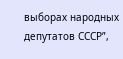выборах народных депутатов СССР”,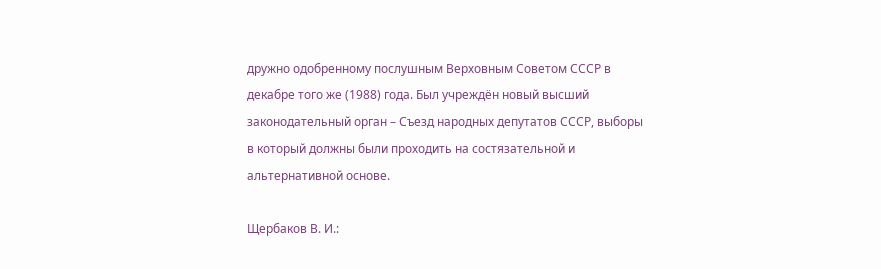дружно одобренному послушным Верховным Советом СССР в декабре того же (1988) года. Был учреждён новый высший законодательный орган – Съезд народных депутатов СССР, выборы в который должны были проходить на состязательной и альтернативной основе.

Щербаков В. И.: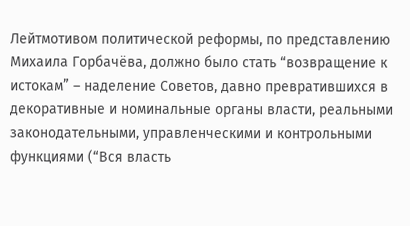Лейтмотивом политической реформы, по представлению Михаила Горбачёва, должно было стать “возвращение к истокам” – наделение Советов, давно превратившихся в декоративные и номинальные органы власти, реальными законодательными, управленческими и контрольными функциями (“Вся власть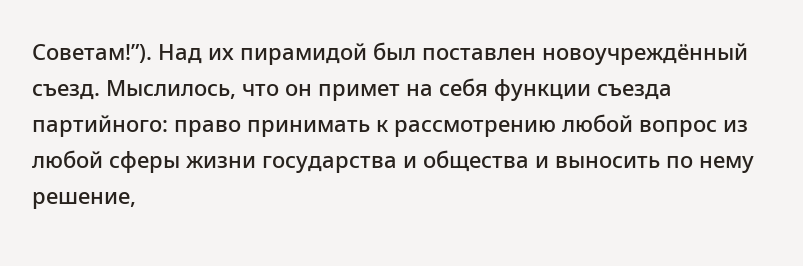Советам!”). Над их пирамидой был поставлен новоучреждённый съезд. Мыслилось, что он примет на себя функции съезда партийного: право принимать к рассмотрению любой вопрос из любой сферы жизни государства и общества и выносить по нему решение,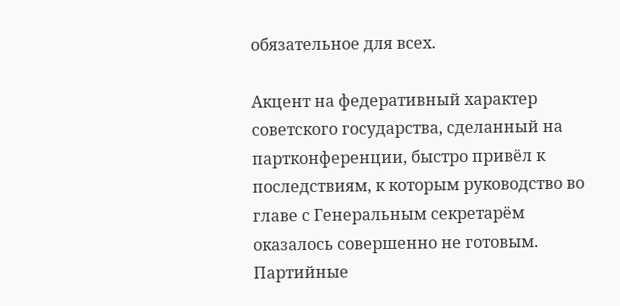обязательное для всех.

Акцент на федеративный характер советского государства, сделанный на партконференции, быстро привёл к последствиям, к которым руководство во главе с Генеральным секретарём оказалось совершенно не готовым. Партийные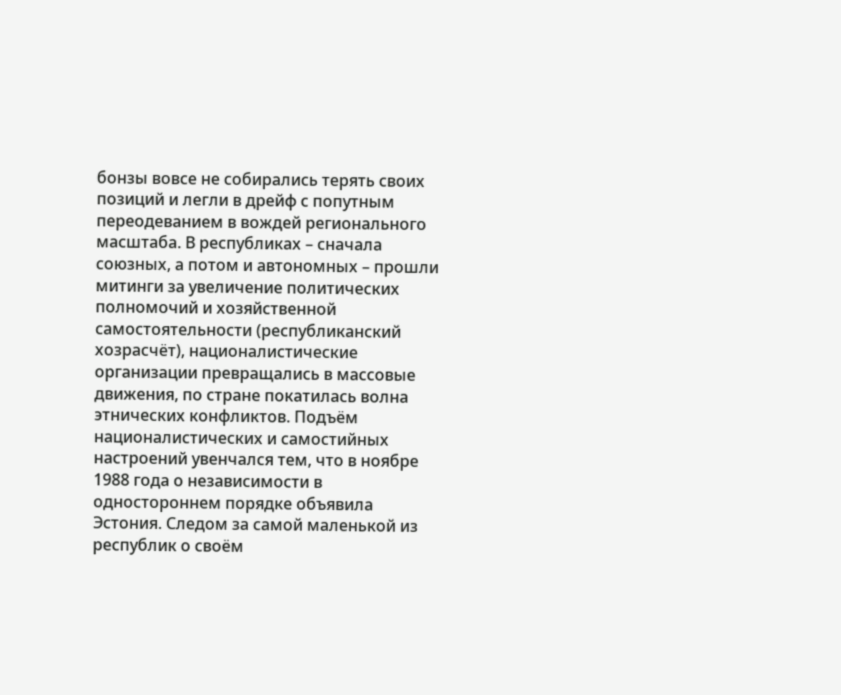бонзы вовсе не собирались терять своих позиций и легли в дрейф с попутным переодеванием в вождей регионального масштаба. В республиках – сначала союзных, а потом и автономных – прошли митинги за увеличение политических полномочий и хозяйственной самостоятельности (республиканский хозрасчёт), националистические организации превращались в массовые движения, по стране покатилась волна этнических конфликтов. Подъём националистических и самостийных настроений увенчался тем, что в ноябре 1988 года о независимости в одностороннем порядке объявила Эстония. Следом за самой маленькой из республик о своём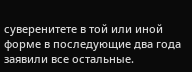суверенитете в той или иной форме в последующие два года заявили все остальные.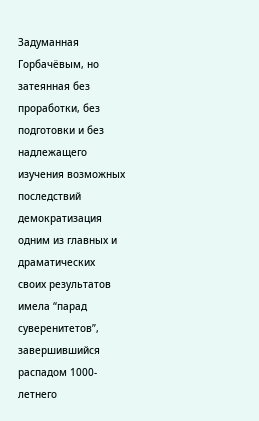Задуманная Горбачёвым, но затеянная без проработки, без подготовки и без надлежащего изучения возможных последствий демократизация одним из главных и драматических своих результатов имела “парад суверенитетов”, завершившийся распадом 1000-летнего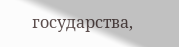государства,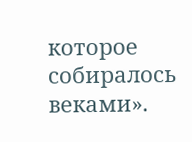которое собиралось веками».